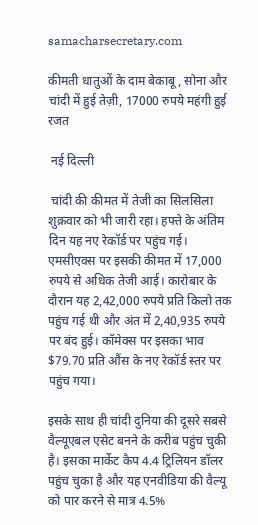samacharsecretary.com

कीमती धातुओं के दाम बेकाबू, सोना और चांदी में हुई तेज़ी, 17000 रुपये महंगी हुई रजत

 नई दिल्‍ली

 चांदी की कीमत में तेजी का सिलसिला शुक्रवार को भी जारी रहा। हफ्ते के अंतिम दिन यह नए रेकॉर्ड पर पहुंच गई। एमसीएक्स पर इसकी कीमत में 17,000 रुपये से अधिक तेजी आई। कारोबार के दौरान यह 2,42,000 रुपये प्रति किलो तक पहुंच गई थी और अंत में 2,40,935 रुपये पर बंद हुई। कॉमेक्स पर इसका भाव $79.70 प्रति औंस के नए रेकॉर्ड स्तर पर पहुंच गया।

इसके साथ ही चांदी दुनिया की दूसरे सबसे वैल्यूएबल एसेट बनने के करीब पहुंच चुकी है। इसका मार्केट कैप 4.4 ट्रिलियन डॉलर पहुंच चुका है और यह एनवीडिया की वैल्यू को पार करने से मात्र 4.5%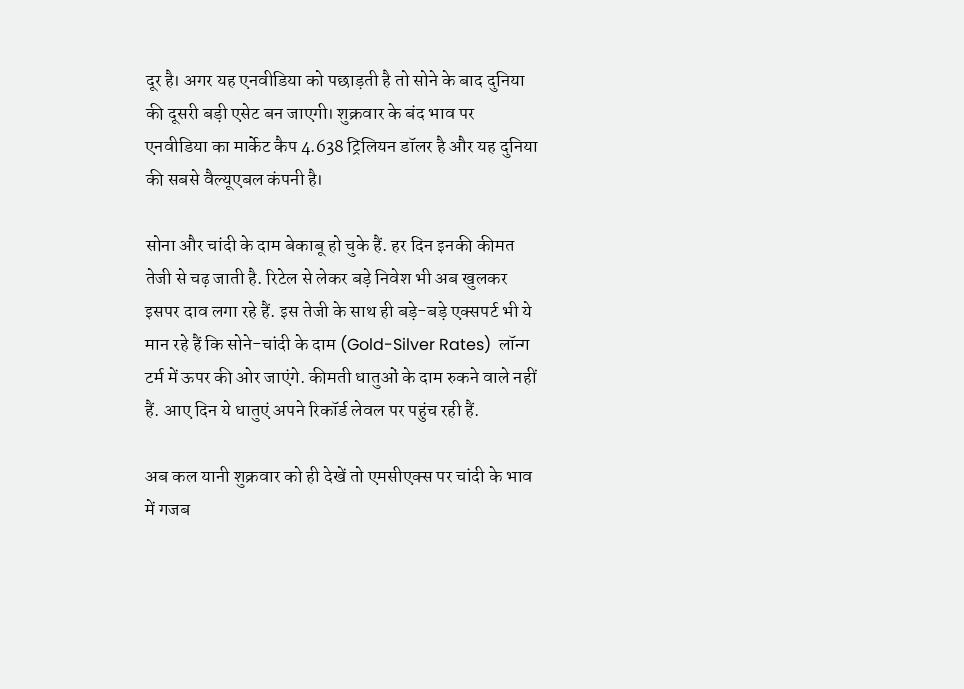दूर है। अगर यह एनवीडिया को पछाड़ती है तो सोने के बाद दुनिया की दूसरी बड़ी एसेट बन जाएगी। शुक्रवार के बंद भाव पर एनवीडिया का मार्केट कैप 4.638 ट्रिलियन डॉलर है और यह दुनिया की सबसे वैल्यूएबल कंपनी है।

सोना और चांदी के दाम बेकाबू हो चुके हैं. हर दिन इनकी कीमत तेजी से चढ़ जाती है. रिटेल से लेकर बड़े निवेश भी अब खुलकर इसपर दाव लगा रहे हैं. इस तेजी के साथ ही बड़े-बड़े एक्‍सपर्ट भी ये मान रहे हैं कि सोने-चांदी के दाम (Gold-Silver Rates)  लॉन्‍ग टर्म में ऊपर की ओर जाएंगे. कीमती धातुओं के दाम रुकने वाले नहीं हैं. आए दिन ये धातुएं अपने रिकॉर्ड लेवल पर पहुंच रही हैं.

अब कल यानी शुक्रवार को ही देखें तो एमसीएक्‍स पर चांदी के भाव में गजब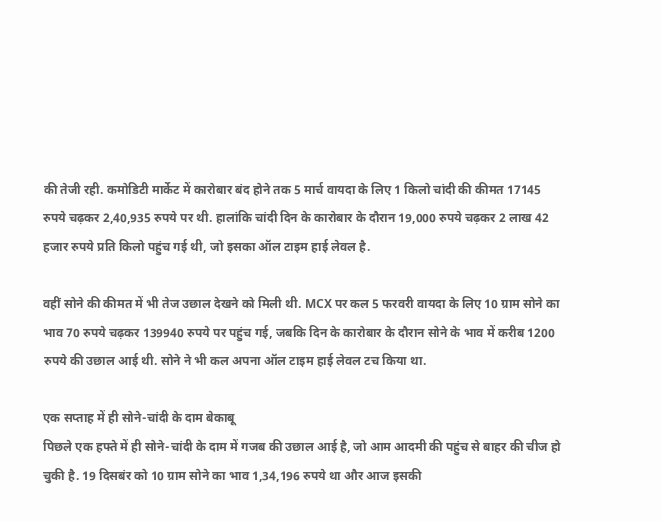की तेजी रही. कमोडिटी मार्केट में कारोबार बंद होने तक 5 मार्च वायदा के लिए 1 किलो चांदी की कीमत 17145 रुपये चढ़कर 2,40,935 रुपये पर थी. हालांकि चांदी दिन के कारोबार के दौरान 19,000 रुपये चढ़कर 2 लाख 42 हजार रुपये प्रति किलो पहुंच गई थी, जो इसका ऑल टाइम हाई लेवल है.

वहीं सोने की कीमत में भी तेज उछाल देखने को मिली थी. MCX पर कल 5 फरवरी वायदा के लिए 10 ग्राम सोने का भाव 70 रुपये चढ़कर 139940 रुपये पर पहुंच गई, जबकि दिन के कारोबार के दौरान सोने के भाव में करीब 1200 रुपये की उछाल आई थी. सोने ने भी कल अपना ऑल टाइम हाई लेवल टच किया था.

एक सप्‍ताह में ही सोने-चांदी के दाम बेकाबू
पिछले एक हफ्ते में ही सोने-चांदी के दाम में गजब की उछाल आई है, जो आम आदमी की पहुंच से बाहर की चीज हो चुकी है. 19 दिसबंर को 10 ग्राम सोने का भाव 1,34,196 रुपये था और आज इसकी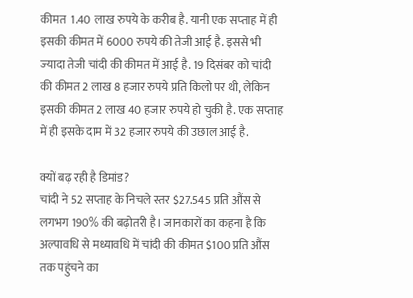कीमत  1.40 लाख रुपये के करीब है. यानी एक सप्‍ताह में ही इसकी कीमत में 6000 रुपये की तेजी आई है. इससे भी ज्‍यादा तेजी चांदी की कीमत में आई है. 19 दिसंबर को चांदी की कीमत 2 लाख 8 हजार रुपये प्रति किलो पर थी, लेकिन इसकी कीमत 2 लाख 40 हजार रुपये हो चुकी है. एक सप्‍ताह में ही इसके दाम में 32 हजार रुपये की उछाल आई है.

क्यों बढ़ रही है डिमांड?
चांदी ने 52 सप्ताह के निचले स्तर $27.545 प्रति औंस से लगभग 190% की बढ़ोतरी है। जानकारों का कहना है कि अल्पावधि से मध्यावधि में चांदी की कीमत $100 प्रति औंस तक पहुंचने का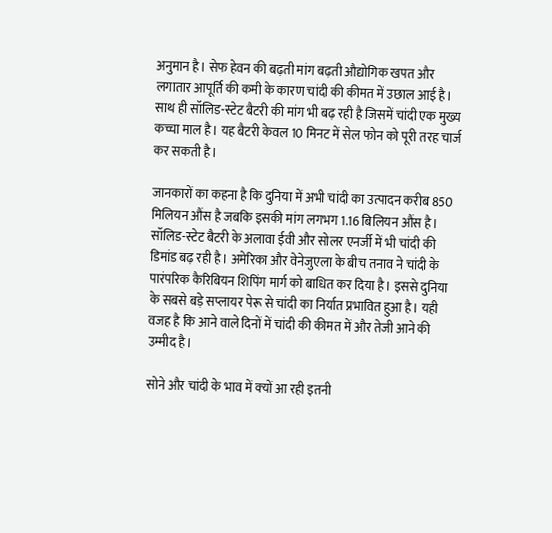अनुमान है। सेफ हेवन की बढ़ती मांग बढ़ती औद्योगिक खपत और लगातार आपूर्ति की कमी के कारण चांदी की कीमत में उछाल आई है। साथ ही सॉलिड-स्टेट बैटरी की मांग भी बढ़ रही है जिसमें चांदी एक मुख्य कच्चा माल है। यह बैटरी केवल 10 मिनट में सेल फोन को पूरी तरह चार्ज कर सकती है।

जानकारों का कहना है कि दुनिया में अभी चांदी का उत्पादन करीब 850 मिलियन औंस है जबकि इसकी मांग लगभग 1.16 बिलियन औंस है। सॉलिड-स्टेट बैटरी के अलावा ईवी और सोलर एनर्जी में भी चांदी की डिमांड बढ़ रही है। अमेरिका और वेनेजुएला के बीच तनाव ने चांदी के पारंपरिक कैरिबियन शिपिंग मार्ग को बाधित कर दिया है। इससे दुनिया के सबसे बड़े सप्लायर पेरू से चांदी का निर्यात प्रभावित हुआ है। यही वजह है कि आने वाले दिनों में चांदी की कीमत में और तेजी आने की उम्मीद है।

सोने और चांदी के भाव में क्‍यों आ रही इतनी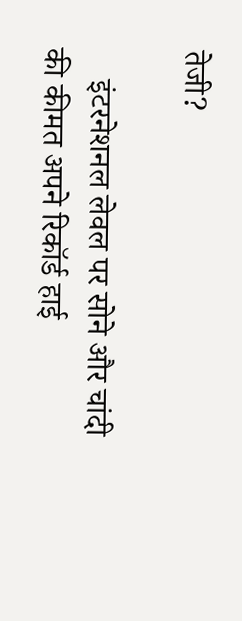तेजी?

    इंटरनेशनल लेवल पर सोने और चांदी की कीमत अपने रिकॉर्ड हाई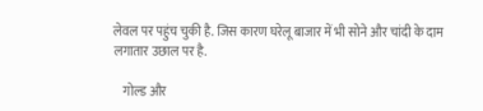लेवल पर पहुंच चुकी है. जिस कारण घरेलू बाजार में भी सोने और चांदी के दाम लगातार उछाल पर है.

    गोल्‍ड और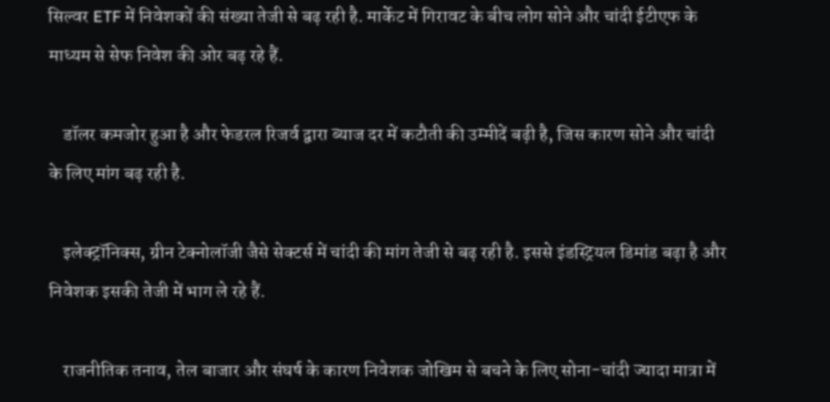सिल्‍वर ETF में निवेशकों की संख्‍या तेजी से बढ़ रही है. मार्केट में गिरावट के बीच लोग सोने और चांदी ईटीएफ के माध्‍यम से सेफ निवेश की ओर बढ़ रहे हैं.

    डॉलर कमजोर हुआ है और फेडरल रिजर्व द्वारा ब्‍याज दर में कटौती की उम्‍मीदें बढ़ी है, जिस कारण सोने और चांदी के लिए मांग बढ़ रही है.

    इलेक्ट्रॉनिक्स, ग्रीन टेक्नोलॉजी जैसे सेक्‍टर्स में चांदी की मांग तेजी से बढ़ रही है. इससे इंडस्ट्रियल डिमांड बढ़ा है और निवेशक इसकी तेजी में भाग ले रहे हैं.

    राजनीतिक तनाव, तेल बाजार और संघर्ष के कारण निवेशक जोखिम से बचने के लिए सोना-चांदी ज्‍यादा मात्रा में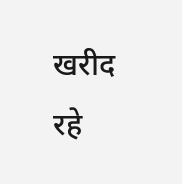खरीद रहे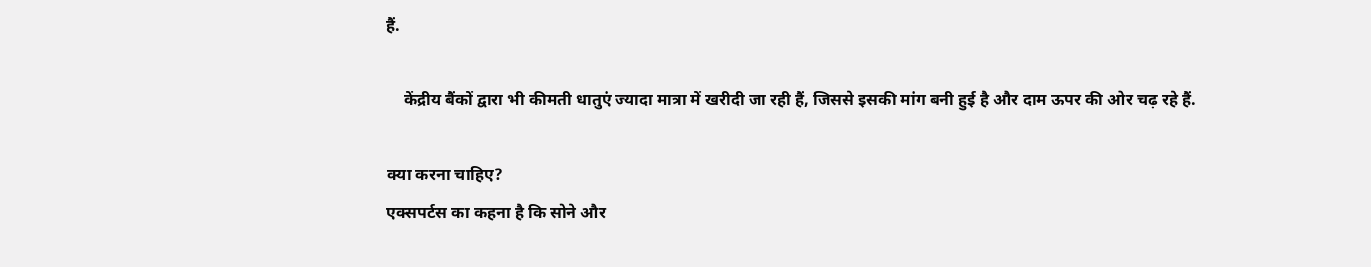हैं.

    केंद्रीय बैंकों द्वारा भी कीमती धातुएं ज्‍यादा मात्रा में खरीदी जा रही हैं, जिससे इसकी मांग बनी हुई है और दाम ऊपर की ओर चढ़ रहे हैं.

क्‍या करना चाहिए?
एक्सपर्टस का कहना है कि सोने और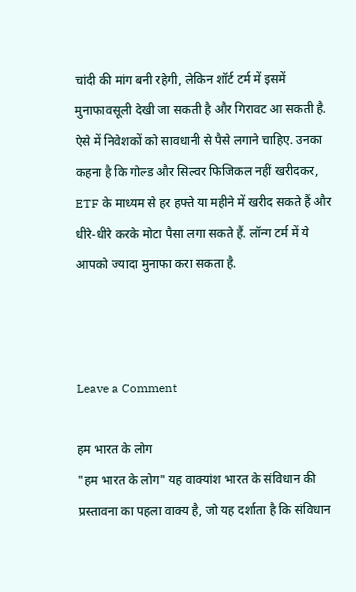चांदी की मांग बनी रहेगी, लेकिन शॉर्ट टर्म में इसमें मुनाफावसूली देखी जा सकती है और गिरावट आ सकती है. ऐसे में निवेशकों को सावधानी से पैसे लगाने चाहिए. उनका कहना है कि गोल्‍ड और सिल्‍वर फिजिकल नहीं खरीदकर, ETF के माध्‍यम से हर हफ्ते या महीने में खरीद सकते हैं और धीरे-धीरे करके मोटा पैसा लगा सकते हैं. लॉन्‍ग टर्म में ये आपको ज्‍यादा मुनाफा करा सकता है.



Leave a Comment

हम भारत के लोग
"हम भारत के लोग" यह वाक्यांश भारत के संविधान की प्रस्तावना का पहला वाक्य है, जो यह दर्शाता है कि संविधान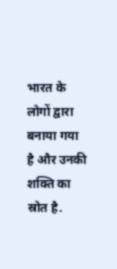भारत के लोगों द्वारा बनाया गया है और उनकी शक्ति का स्रोत है.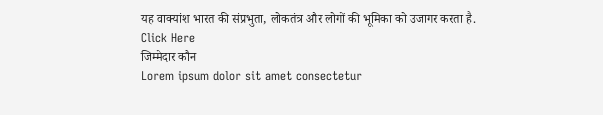यह वाक्यांश भारत की संप्रभुता, लोकतंत्र और लोगों की भूमिका को उजागर करता है.
Click Here
जिम्मेदार कौन
Lorem ipsum dolor sit amet consectetur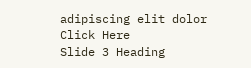adipiscing elit dolor
Click Here
Slide 3 Heading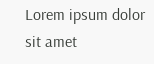Lorem ipsum dolor sit amet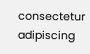consectetur adipiscing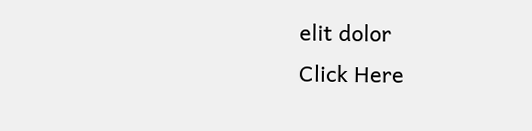elit dolor
Click Here